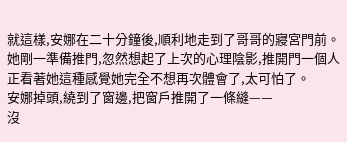就這樣,安娜在二十分鐘後,順利地走到了哥哥的寢宮門前。
她剛一準備推門,忽然想起了上次的心理陰影,推開門一個人正看著她這種感覺她完全不想再次體會了,太可怕了。
安娜掉頭,繞到了窗邊,把窗戶推開了一條縫——
沒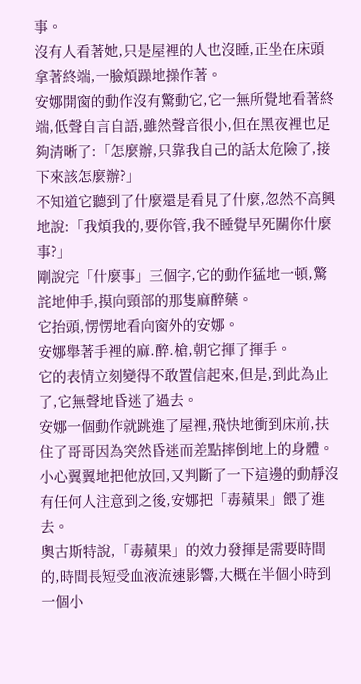事。
沒有人看著她,只是屋裡的人也沒睡,正坐在床頭拿著終端,一臉煩躁地操作著。
安娜開窗的動作沒有驚動它,它一無所覺地看著終端,低聲自言自語,雖然聲音很小,但在黑夜裡也足夠清晰了:「怎麼辦,只靠我自己的話太危險了,接下來該怎麼辦?」
不知道它聽到了什麼還是看見了什麼,忽然不高興地說:「我煩我的,要你管,我不睡覺早死關你什麼事?」
剛說完「什麼事」三個字,它的動作猛地一頓,驚詫地伸手,摸向頸部的那隻麻醉藥。
它抬頭,愣愣地看向窗外的安娜。
安娜舉著手裡的麻.醉.槍,朝它揮了揮手。
它的表情立刻變得不敢置信起來,但是,到此為止了,它無聲地昏迷了過去。
安娜一個動作就跳進了屋裡,飛快地衝到床前,扶住了哥哥因為突然昏迷而差點摔倒地上的身體。小心翼翼地把他放回,又判斷了一下這邊的動靜沒有任何人注意到之後,安娜把「毒蘋果」餵了進去。
奧古斯特說,「毒蘋果」的效力發揮是需要時間的,時間長短受血液流速影響,大概在半個小時到一個小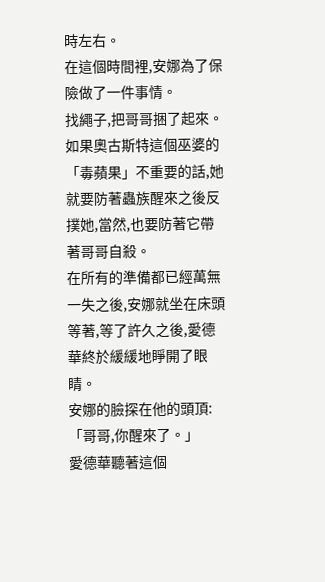時左右。
在這個時間裡,安娜為了保險做了一件事情。
找繩子,把哥哥捆了起來。
如果奧古斯特這個巫婆的「毒蘋果」不重要的話,她就要防著蟲族醒來之後反撲她,當然,也要防著它帶著哥哥自殺。
在所有的準備都已經萬無一失之後,安娜就坐在床頭等著,等了許久之後,愛德華終於緩緩地睜開了眼睛。
安娜的臉探在他的頭頂:「哥哥,你醒來了。」
愛德華聽著這個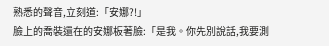熟悉的聲音,立刻道:「安娜?!」
臉上的喬裝還在的安娜板著臉:「是我。你先別說話,我要測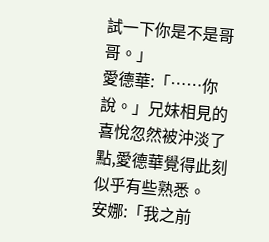試一下你是不是哥哥。」
愛德華:「……你說。」兄妹相見的喜悅忽然被沖淡了點,愛德華覺得此刻似乎有些熟悉。
安娜:「我之前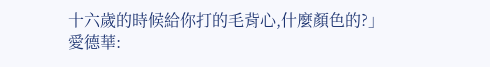十六歲的時候給你打的毛背心,什麼顏色的?」
愛德華: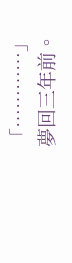「…………」
夢回三年前。